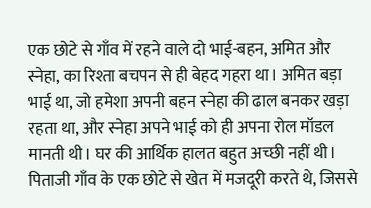एक छोटे से गाँव में रहने वाले दो भाई-बहन, अमित और स्नेहा, का रिश्ता बचपन से ही बेहद गहरा था। अमित बड़ा भाई था, जो हमेशा अपनी बहन स्नेहा की ढाल बनकर खड़ा रहता था, और स्नेहा अपने भाई को ही अपना रोल मॉडल मानती थी। घर की आर्थिक हालत बहुत अच्छी नहीं थी। पिताजी गाँव के एक छोटे से खेत में मजदूरी करते थे, जिससे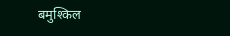बमुश्किल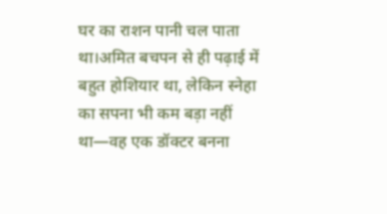घर का राशन पानी चल पाता था।अमित बचपन से ही पढ़ाई में बहुत होशियार था, लेकिन स्नेहा का सपना भी कम बड़ा नहीं था—वह एक डॉक्टर बनना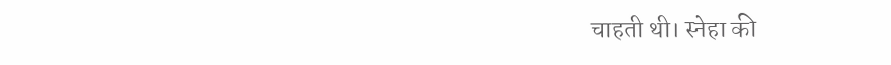चाहती थी। स्नेहा की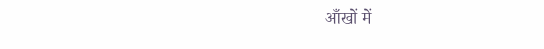आँखों में